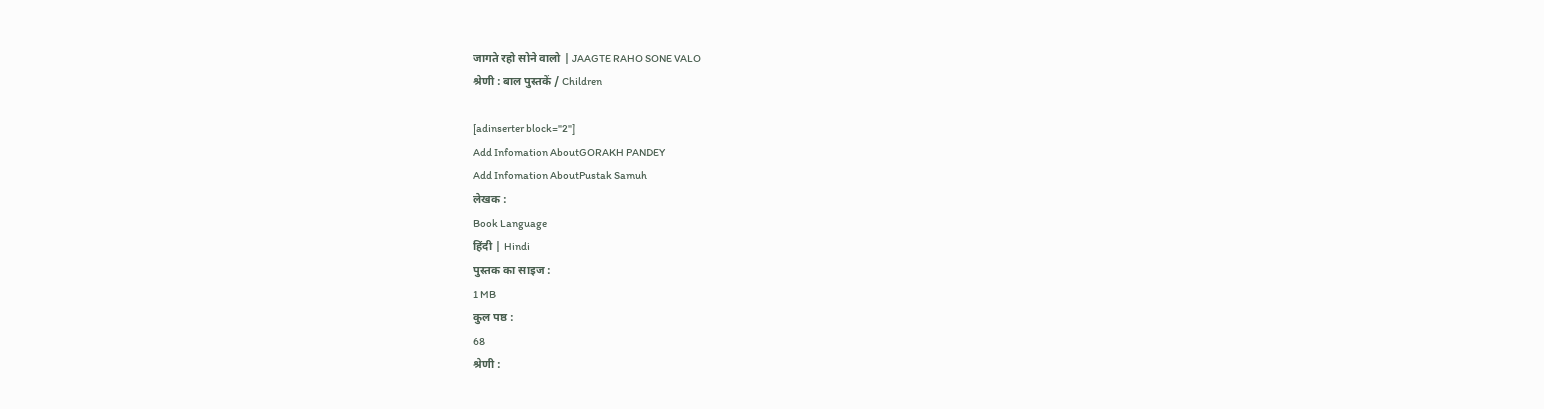जागते रहो सोने वालो | JAAGTE RAHO SONE VALO
श्रेणी : बाल पुस्तकें / Children

[adinserter block="2"]
Add Infomation AboutGORAKH PANDEY
Add Infomation AboutPustak Samuh
लेखक :
Book Language
हिंदी | Hindi
पुस्तक का साइज :
1 MB
कुल पष्ठ :
68
श्रेणी :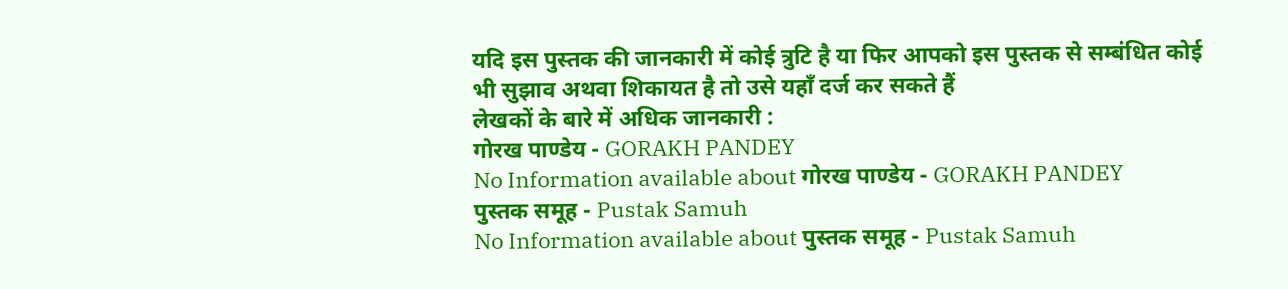यदि इस पुस्तक की जानकारी में कोई त्रुटि है या फिर आपको इस पुस्तक से सम्बंधित कोई भी सुझाव अथवा शिकायत है तो उसे यहाँ दर्ज कर सकते हैं
लेखकों के बारे में अधिक जानकारी :
गोरख पाण्डेय - GORAKH PANDEY
No Information available about गोरख पाण्डेय - GORAKH PANDEY
पुस्तक समूह - Pustak Samuh
No Information available about पुस्तक समूह - Pustak Samuh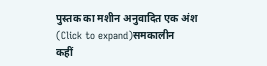पुस्तक का मशीन अनुवादित एक अंश
(Click to expand)समकालीन
कहीं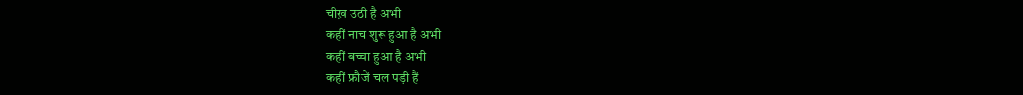चीख़ उठी है अभी
कहीं नाच शुरू हुआ है अभी
कहीं बच्चा हुआ है अभी
कहीं फ्रौजें चल पड़ी हैं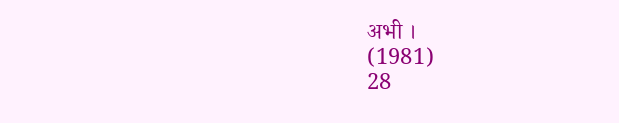अभी ।
(1981)
28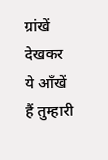ग्रांखें देखकर
ये आँखें हैं तुम्हारी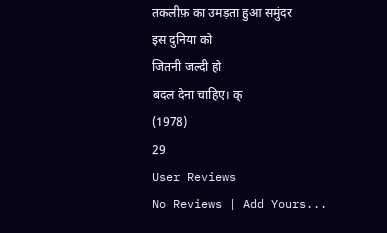तकलीफ़ का उमड़ता हुआ समुंदर
इस दुनिया को
जितनी जल्दी हो
बदल देना चाहिए। क्
(1978)
29
User Reviews
No Reviews | Add Yours...